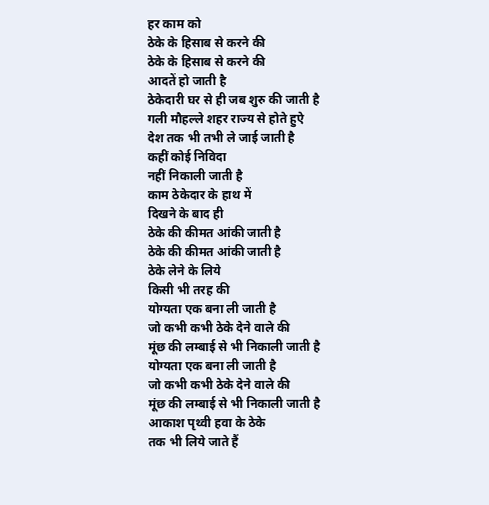हर काम को
ठेके के हिसाब से करने की
ठेके के हिसाब से करने की
आदतें हो जाती है
ठेकेदारी घर से ही जब शुरु की जाती है
गली मौहल्ले शहर राज्य से होते हुऐ
देश तक भी तभी ले जाई जाती है
कहीं कोई निविदा
नहीं निकाली जाती है
काम ठेकेदार के हाथ में
दिखने के बाद ही
ठेके की कीमत आंकी जाती है
ठेके की कीमत आंकी जाती है
ठेके लेने के लिये
किसी भी तरह की
योग्यता एक बना ली जाती है
जो कभी कभी ठेके देने वाले की
मूंछ की लम्बाई से भी निकाली जाती है
योग्यता एक बना ली जाती है
जो कभी कभी ठेके देने वाले की
मूंछ की लम्बाई से भी निकाली जाती है
आकाश पृथ्वी हवा के ठेके
तक भी लिये जाते हैं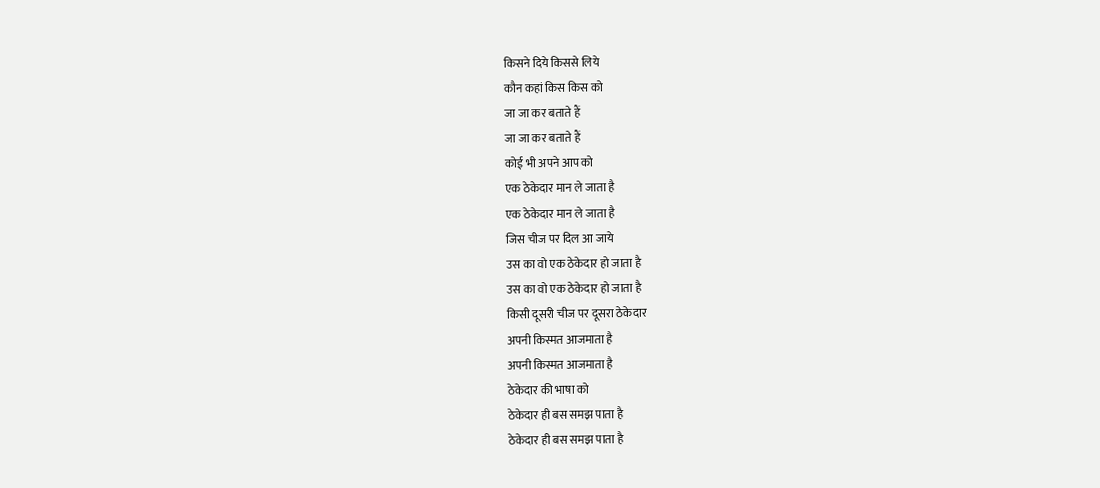किसने दिये किससे लिये
कौन कहां किस किस को
जा जा कर बताते हैं
जा जा कर बताते हैं
कोई भी अपने आप को
एक ठेकेदार मान ले जाता है
एक ठेकेदार मान ले जाता है
जिस चीज पर दिल आ जाये
उस का वो एक ठेकेदार हो जाता है
उस का वो एक ठेकेदार हो जाता है
किसी दूसरी चीज पर दूसरा ठेकेदार
अपनी किस्मत आजमाता है
अपनी किस्मत आजमाता है
ठेकेदार की भाषा को
ठेकेदार ही बस समझ पाता है
ठेकेदार ही बस समझ पाता है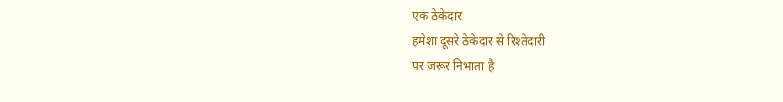एक ठेकेदार
हमेशा दूसरे ठेकेदार से रिश्तेदारी
पर जरूर निभाता है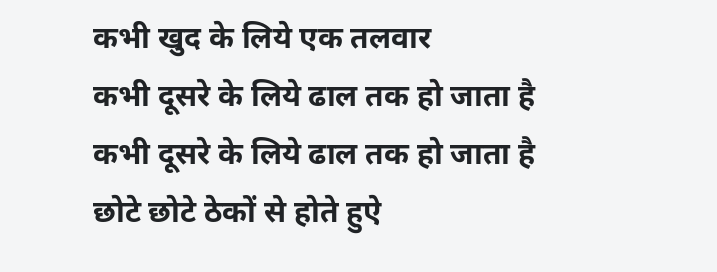कभी खुद के लिये एक तलवार
कभी दूसरे के लिये ढाल तक हो जाता है
कभी दूसरे के लिये ढाल तक हो जाता है
छोटे छोटे ठेकों से होते हुऐ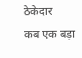ठेकेदार
कब एक बड़ा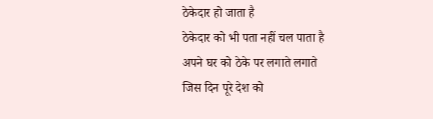ठेकेदार हो जाता है
ठेकेदार को भी पता नहीं चल पाता है
अपने घर को ठेके पर लगाते लगाते
जिस दिन पूरे देश को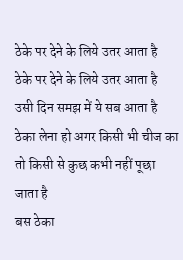ठेके पर देने के लिये उतर आता है
ठेके पर देने के लिये उतर आता है
उसी दिन समझ में ये सब आता है
ठेका लेना हो अगर किसी भी चीज का
तो किसी से कुछ कभी नहीं पूछा जाता है
बस ठेका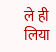ले ही लिया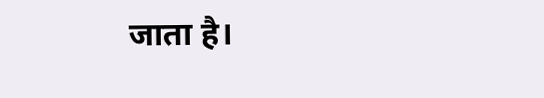जाता है।